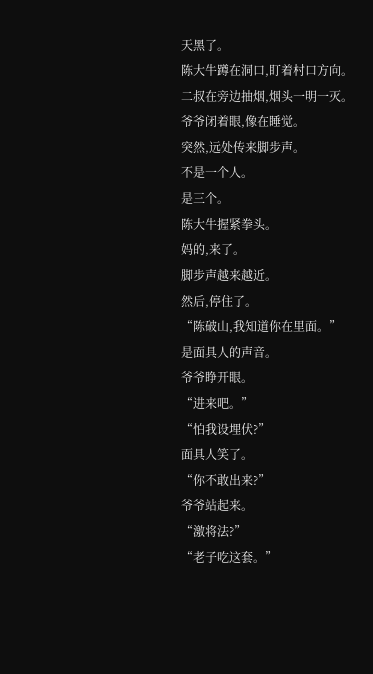天黑了。
陈大牛蹲在洞口,盯着村口方向。
二叔在旁边抽烟,烟头一明一灭。
爷爷闭着眼,像在睡觉。
突然,远处传来脚步声。
不是一个人。
是三个。
陈大牛握紧拳头。
妈的,来了。
脚步声越来越近。
然后,停住了。
“陈破山,我知道你在里面。”
是面具人的声音。
爷爷睁开眼。
“进来吧。”
“怕我设埋伏?”
面具人笑了。
“你不敢出来?”
爷爷站起来。
“激将法?”
“老子吃这套。”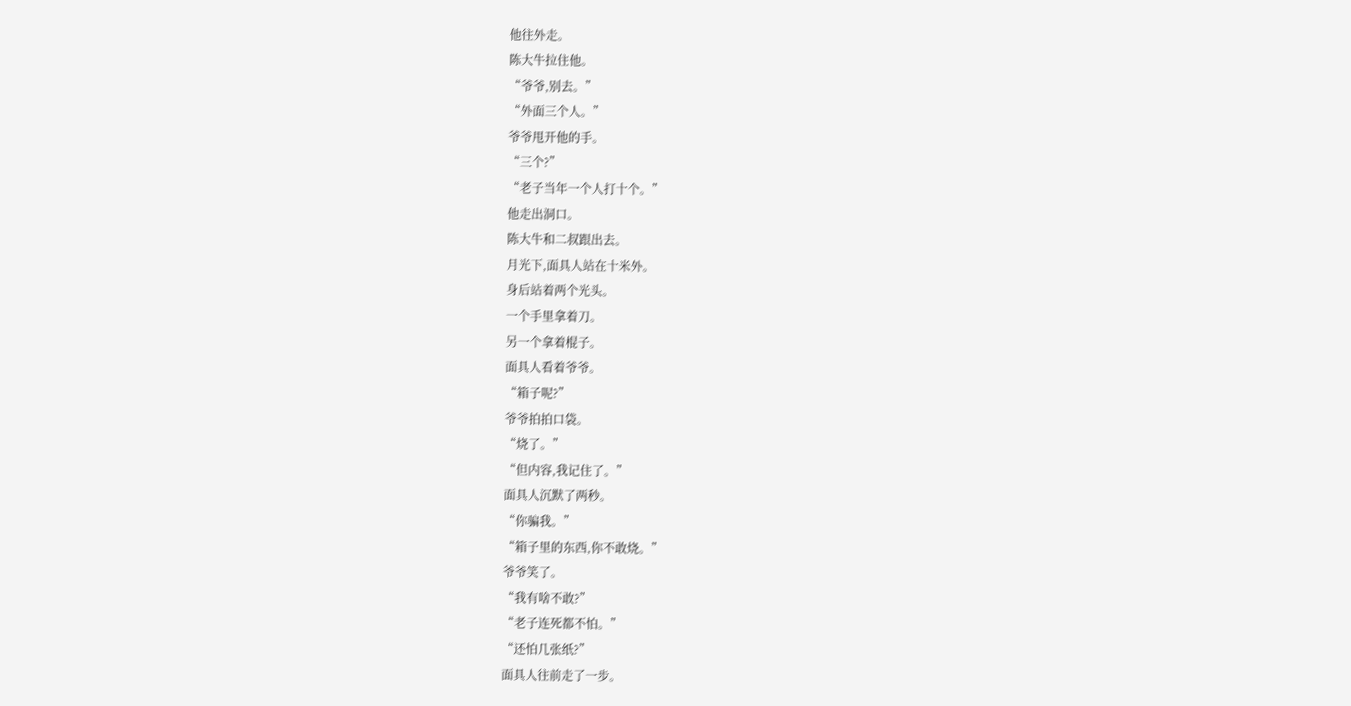他往外走。
陈大牛拉住他。
“爷爷,别去。”
“外面三个人。”
爷爷甩开他的手。
“三个?”
“老子当年一个人打十个。”
他走出洞口。
陈大牛和二叔跟出去。
月光下,面具人站在十米外。
身后站着两个光头。
一个手里拿着刀。
另一个拿着棍子。
面具人看着爷爷。
“箱子呢?”
爷爷拍拍口袋。
“烧了。”
“但内容,我记住了。”
面具人沉默了两秒。
“你骗我。”
“箱子里的东西,你不敢烧。”
爷爷笑了。
“我有啥不敢?”
“老子连死都不怕。”
“还怕几张纸?”
面具人往前走了一步。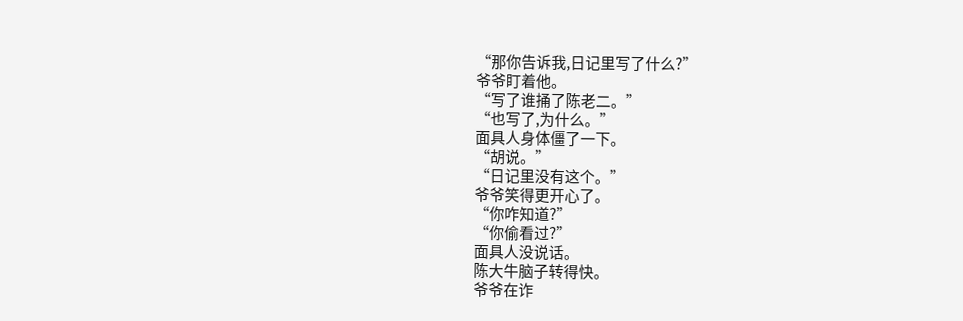“那你告诉我,日记里写了什么?”
爷爷盯着他。
“写了谁捅了陈老二。”
“也写了,为什么。”
面具人身体僵了一下。
“胡说。”
“日记里没有这个。”
爷爷笑得更开心了。
“你咋知道?”
“你偷看过?”
面具人没说话。
陈大牛脑子转得快。
爷爷在诈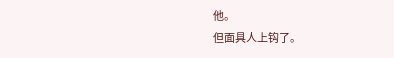他。
但面具人上钩了。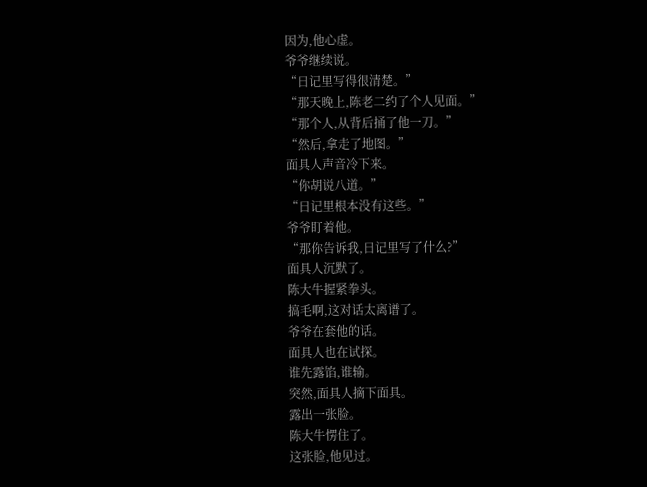因为,他心虚。
爷爷继续说。
“日记里写得很清楚。”
“那天晚上,陈老二约了个人见面。”
“那个人,从背后捅了他一刀。”
“然后,拿走了地图。”
面具人声音冷下来。
“你胡说八道。”
“日记里根本没有这些。”
爷爷盯着他。
“那你告诉我,日记里写了什么?”
面具人沉默了。
陈大牛握紧拳头。
搞毛啊,这对话太离谱了。
爷爷在套他的话。
面具人也在试探。
谁先露馅,谁输。
突然,面具人摘下面具。
露出一张脸。
陈大牛愣住了。
这张脸,他见过。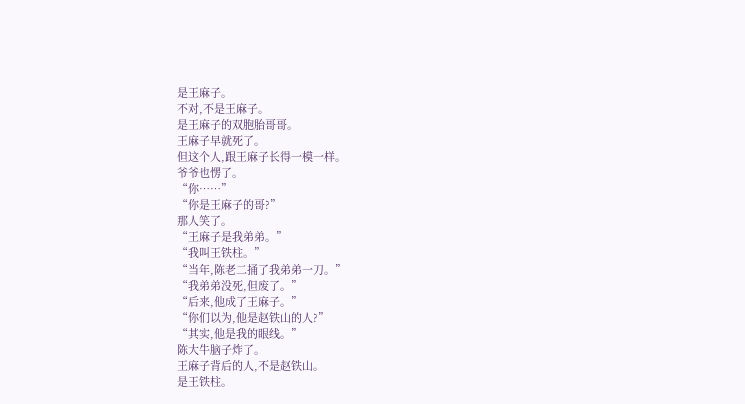是王麻子。
不对,不是王麻子。
是王麻子的双胞胎哥哥。
王麻子早就死了。
但这个人,跟王麻子长得一模一样。
爷爷也愣了。
“你……”
“你是王麻子的哥?”
那人笑了。
“王麻子是我弟弟。”
“我叫王铁柱。”
“当年,陈老二捅了我弟弟一刀。”
“我弟弟没死,但废了。”
“后来,他成了王麻子。”
“你们以为,他是赵铁山的人?”
“其实,他是我的眼线。”
陈大牛脑子炸了。
王麻子背后的人,不是赵铁山。
是王铁柱。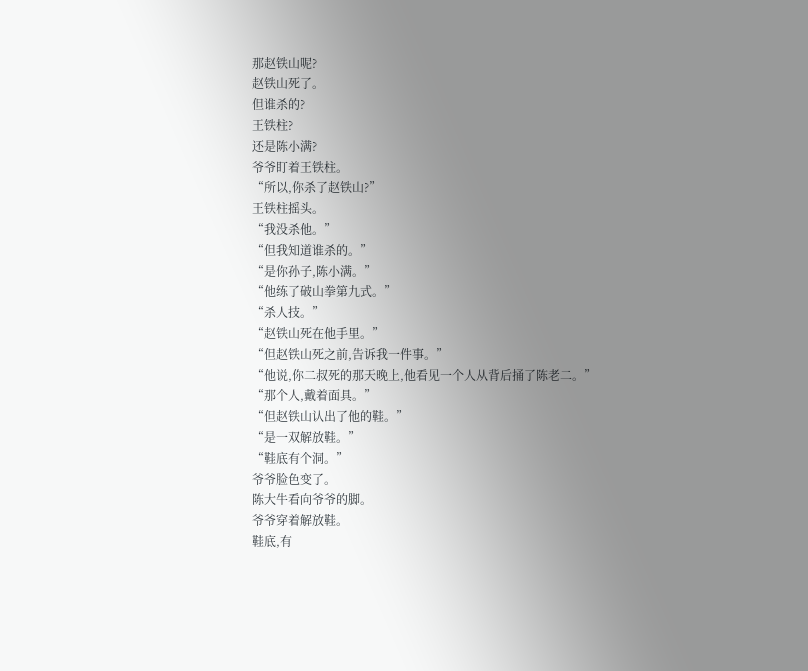那赵铁山呢?
赵铁山死了。
但谁杀的?
王铁柱?
还是陈小满?
爷爷盯着王铁柱。
“所以,你杀了赵铁山?”
王铁柱摇头。
“我没杀他。”
“但我知道谁杀的。”
“是你孙子,陈小满。”
“他练了破山拳第九式。”
“杀人技。”
“赵铁山死在他手里。”
“但赵铁山死之前,告诉我一件事。”
“他说,你二叔死的那天晚上,他看见一个人从背后捅了陈老二。”
“那个人,戴着面具。”
“但赵铁山认出了他的鞋。”
“是一双解放鞋。”
“鞋底有个洞。”
爷爷脸色变了。
陈大牛看向爷爷的脚。
爷爷穿着解放鞋。
鞋底,有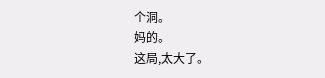个洞。
妈的。
这局,太大了。